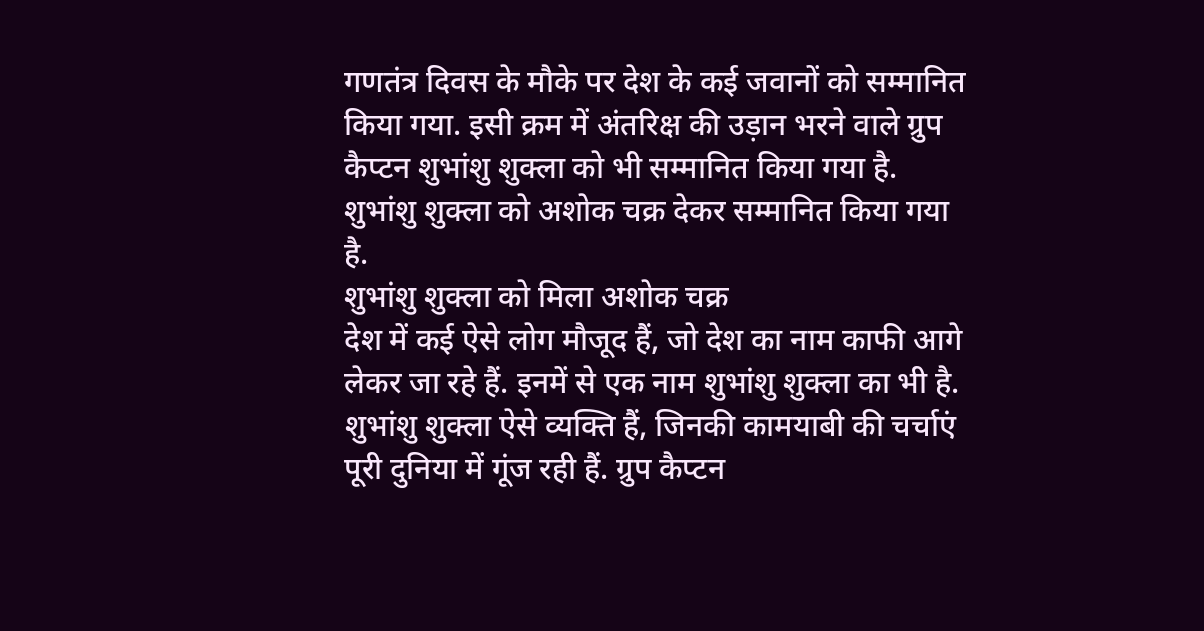गणतंत्र दिवस के मौके पर देश के कई जवानों को सम्मानित किया गया. इसी क्रम में अंतरिक्ष की उड़ान भरने वाले ग्रुप कैप्टन शुभांशु शुक्ला को भी सम्मानित किया गया है. शुभांशु शुक्ला को अशोक चक्र देकर सम्मानित किया गया है.
शुभांशु शुक्ला को मिला अशोक चक्र
देश में कई ऐसे लोग मौजूद हैं, जो देश का नाम काफी आगे लेकर जा रहे हैं. इनमें से एक नाम शुभांशु शुक्ला का भी है. शुभांशु शुक्ला ऐसे व्यक्ति हैं, जिनकी कामयाबी की चर्चाएं पूरी दुनिया में गूंज रही हैं. ग्रुप कैप्टन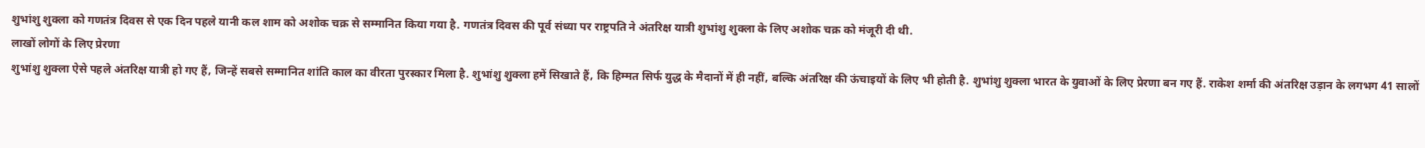शुभांशु शुक्ला को गणतंत्र दिवस से एक दिन पहले यानी कल शाम को अशोक चक्र से सम्मानित किया गया है. गणतंत्र दिवस की पूर्व संध्या पर राष्ट्रपति ने अंतरिक्ष यात्री शुभांशु शुक्ला के लिए अशोक चक्र को मंजूरी दी थी.
लाखों लोगों के लिए प्रेरणा
शुभांशु शुक्ला ऐसे पहले अंतरिक्ष यात्री हो गए हैं, जिन्हें सबसे सम्मानित शांति काल का वीरता पुरस्कार मिला है. शुभांशु शुक्ला हमें सिखाते हैं, कि हिम्मत सिर्फ युद्ध के मैदानों में ही नहीं, बल्कि अंतरिक्ष की ऊंचाइयों के लिए भी होती है. शुभांशु शुक्ला भारत के युवाओं के लिए प्रेरणा बन गए हैं. राकेश शर्मा की अंतरिक्ष उड़ान के लगभग 41 सालों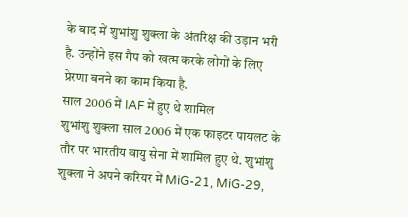के बाद में शुभांशु शुक्ला के अंतरिक्ष की उड़ान भरी है. उन्होंने इस गैप को खत्म करके लोगों के लिए प्रेरणा बनने का काम किया है.
साल 2006 में IAF में हुए थे शामिल
शुभांशु शुक्ला साल 2006 में एक फाइटर पायलट के तौर पर भारतीय वायु सेना में शामिल हुए थे. शुभांशु शुक्ला ने अपने करियर में MiG-21, MiG-29,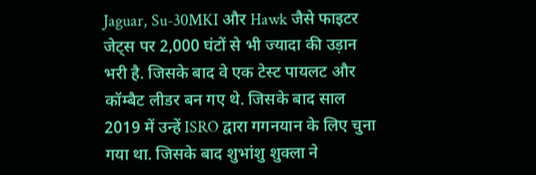Jaguar, Su-30MKI और Hawk जैसे फाइटर जेट्स पर 2,000 घंटों से भी ज्यादा की उड़ान भरी है. जिसके बाद वे एक टेस्ट पायलट और कॉम्बैट लीडर बन गए थे. जिसके बाद साल 2019 में उन्हें ISRO द्वारा गगनयान के लिए चुना गया था. जिसके बाद शुभांशु शुक्ला ने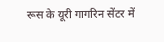रूस के यूरी गागरिन सेंटर में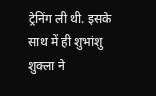ट्रेनिंग ली थी. इसके साथ में ही शुभांशु शुक्ला ने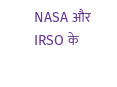NASA और IRSO के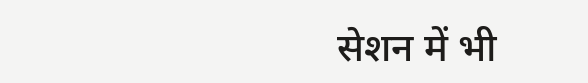सेशन में भी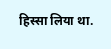हिस्सा लिया था.